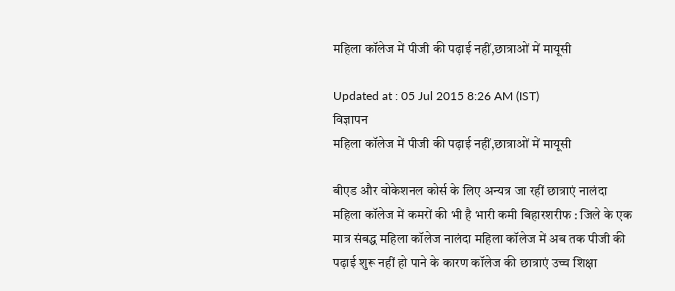महिला कॉलेज में पीजी की पढ़ाई नहीं,छात्राओं में मायूसी

Updated at : 05 Jul 2015 8:26 AM (IST)
विज्ञापन
महिला कॉलेज में पीजी की पढ़ाई नहीं,छात्राओं में मायूसी

बीएड और वोकेशनल कोर्स के लिए अन्यत्र जा रहीं छात्राएं नालंदा महिला कॉलेज में कमरों की भी है भारी कमी बिहारशरीफ : जिले के एक मात्र संबद्ध महिला कॉलेज नालंदा महिला कॉलेज में अब तक पीजी की पढ़ाई शुरू नहीं हो पाने के कारण कॉलेज की छात्राएं उच्च शिक्षा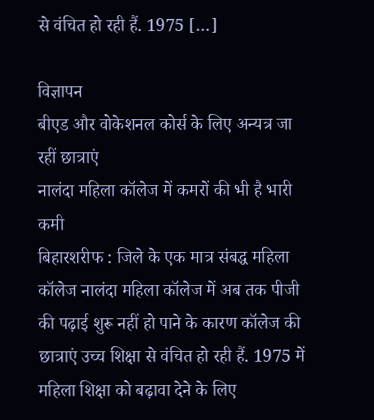से वंचित हो रही हैं. 1975 […]

विज्ञापन
बीएड और वोकेशनल कोर्स के लिए अन्यत्र जा रहीं छात्राएं
नालंदा महिला कॉलेज में कमरों की भी है भारी कमी
बिहारशरीफ : जिले के एक मात्र संबद्ध महिला कॉलेज नालंदा महिला कॉलेज में अब तक पीजी की पढ़ाई शुरू नहीं हो पाने के कारण कॉलेज की छात्राएं उच्च शिक्षा से वंचित हो रही हैं. 1975 में महिला शिक्षा को बढ़ावा देने के लिए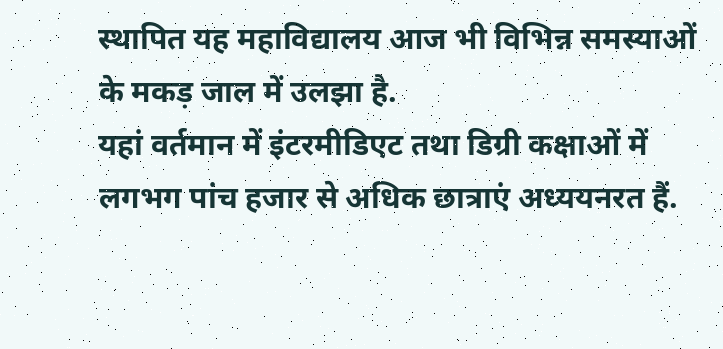स्थापित यह महाविद्यालय आज भी विभिन्न समस्याओं के मकड़ जाल में उलझा है.
यहां वर्तमान में इंटरमीडिएट तथा डिग्री कक्षाओं में लगभग पांच हजार से अधिक छात्राएं अध्ययनरत हैं.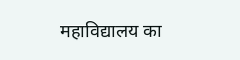महाविद्यालय का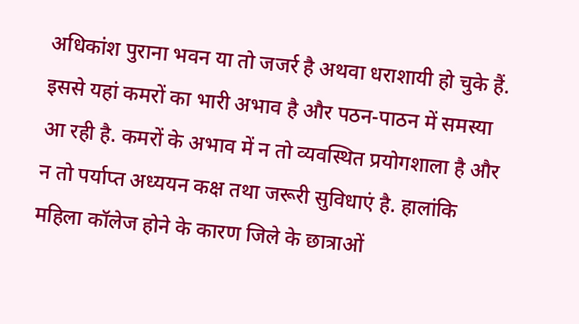अधिकांश पुराना भवन या तो जजर्र है अथवा धराशायी हो चुके हैं. इससे यहां कमरों का भारी अभाव है और पठन-पाठन में समस्या आ रही है. कमरों के अभाव में न तो व्यवस्थित प्रयोगशाला है और न तो पर्याप्त अध्ययन कक्ष तथा जरूरी सुविधाएं है. हालांकि महिला कॉलेज होने के कारण जिले के छात्राओं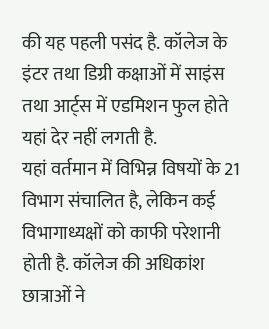की यह पहली पसंद है. कॉलेज के इंटर तथा डिग्री कक्षाओं में साइंस तथा आर्ट्स में एडमिशन फुल होते यहां देर नहीं लगती है.
यहां वर्तमान में विभिन्न विषयों के 21 विभाग संचालित है, लेकिन कई विभागाध्यक्षों को काफी परेशानी होती है. कॉलेज की अधिकांश छात्राओं ने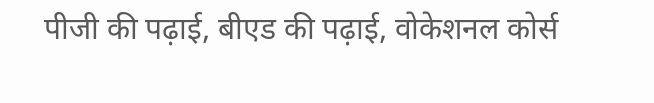पीजी की पढ़ाई, बीएड की पढ़ाई, वोकेशनल कोर्स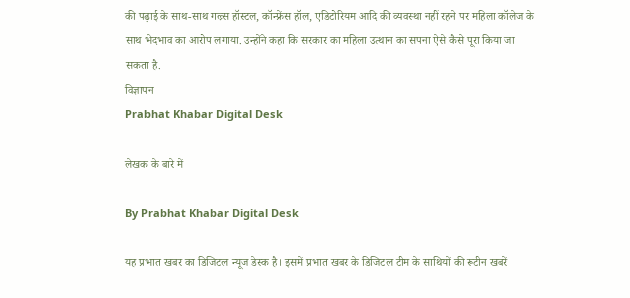की पढ़ाई के साथ-साथ गल्र्स हॉस्टल, कॉन्फ्रेंस हॉल, एडिटोरियम आदि की व्यवस्था नहीं रहने पर महिला कॉलेज के साथ भेदभाव का आरोप लगाया. उन्होंने कहा कि सरकार का महिला उत्थान का सपना ऐसे कैसे पूरा किया जा सकता है.
विज्ञापन
Prabhat Khabar Digital Desk

लेखक के बारे में

By Prabhat Khabar Digital Desk

यह प्रभात खबर का डिजिटल न्यूज डेस्क है। इसमें प्रभात खबर के डिजिटल टीम के साथियों की रूटीन खबरें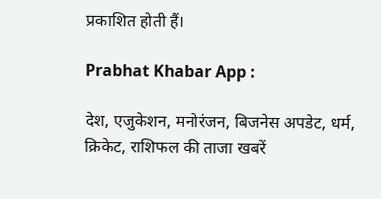प्रकाशित होती हैं।

Prabhat Khabar App :

देश, एजुकेशन, मनोरंजन, बिजनेस अपडेट, धर्म, क्रिकेट, राशिफल की ताजा खबरें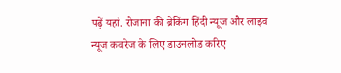पढ़ें यहां. रोजाना की ब्रेकिंग हिंदी न्यूज और लाइव न्यूज कवरेज के लिए डाउनलोड करिए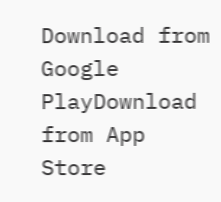Download from Google PlayDownload from App Store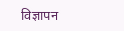विज्ञापन